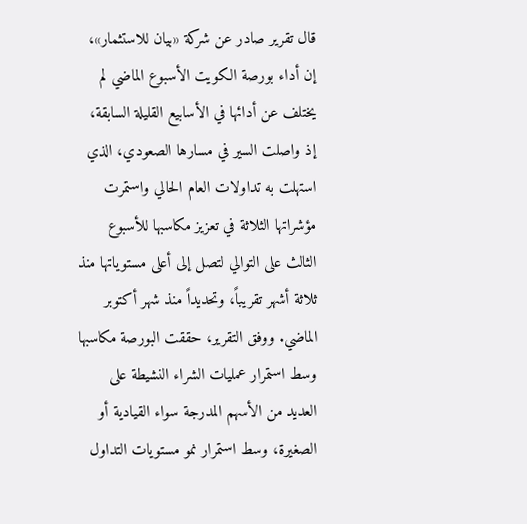قال تقرير صادر عن شركة «بيان للاستثمار»، إن أداء بورصة الكويت الأسبوع الماضي لم يختلف عن أدائها في الأسابيع القليلة السابقة، إذ واصلت السير في مسارها الصعودي، الذي استهلت به تداولات العام الحالي واستمرت مؤشراتها الثلاثة في تعزيز مكاسبها للأسبوع الثالث على التوالي لتصل إلى أعلى مستوياتها منذ ثلاثة أشهر تقريباً، وتحديداً منذ شهر أكتوبر الماضي. ووفق التقرير، حققت البورصة مكاسبها وسط استمرار عمليات الشراء النشيطة على العديد من الأسهم المدرجة سواء القيادية أو الصغيرة، وسط استمرار نمو مستويات التداول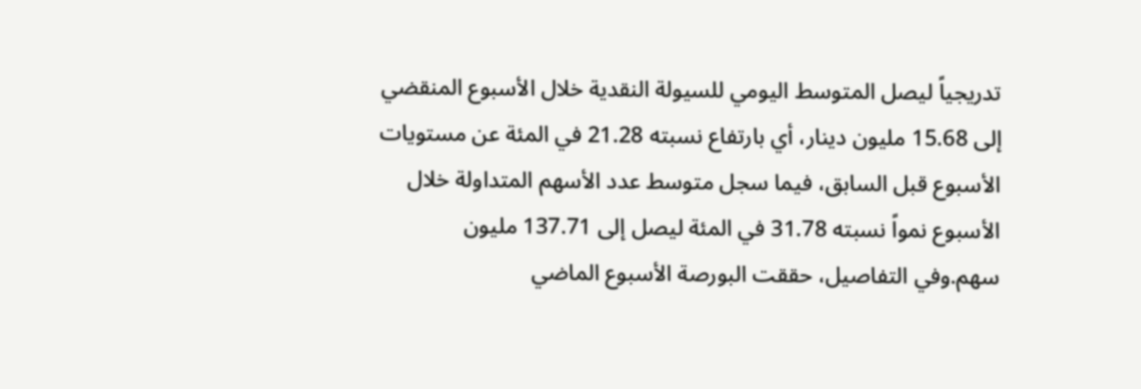تدريجياً ليصل المتوسط اليومي للسيولة النقدية خلال الأسبوع المنقضي إلى 15.68 مليون دينار، أي بارتفاع نسبته 21.28 في المئة عن مستويات الأسبوع قبل السابق، فيما سجل متوسط عدد الأسهم المتداولة خلال الأسبوع نمواً نسبته 31.78 في المئة ليصل إلى 137.71 مليون سهم.وفي التفاصيل، حققت البورصة الأسبوع الماضي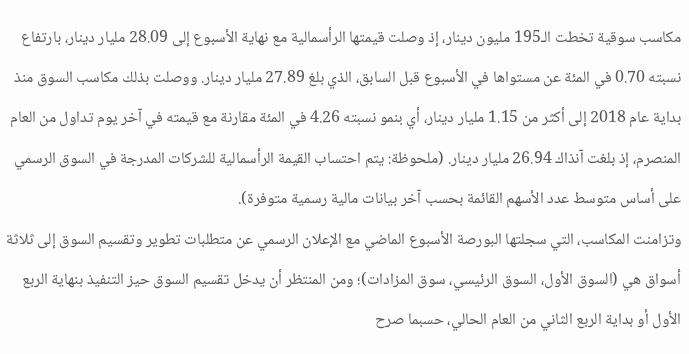مكاسب سوقية تخطت الـ195 مليون دينار، إذ وصلت قيمتها الرأسمالية مع نهاية الأسبوع إلى 28.09 مليار دينار، بارتفاع نسبته 0.70 في المئة عن مستواها في الأسبوع قبل السابق، الذي بلغ 27.89 مليار دينار. ووصلت بذلك مكاسب السوق منذ بداية عام 2018 إلى أكثر من 1.15 مليار دينار، أي بنمو نسبته 4.26 في المئة مقارنة مع قيمته في آخر يوم تداول من العام المنصرم، إذ بلغت آنذاك 26.94 مليار دينار. (ملحوظة: يتم احتساب القيمة الرأسمالية للشركات المدرجة في السوق الرسمي على أساس متوسط عدد الأسهم القائمة بحسب آخر بيانات مالية رسمية متوفرة).
وتزامنت المكاسب، التي سجلتها البورصة الأسبوع الماضي مع الإعلان الرسمي عن متطلبات تطوير وتقسيم السوق إلى ثلاثة أسواق هي (السوق الأول، السوق الرئيسي، سوق المزادات)؛ ومن المنتظر أن يدخل تقسيم السوق حيز التنفيذ بنهاية الربع الأول أو بداية الربع الثاني من العام الحالي، حسبما صرح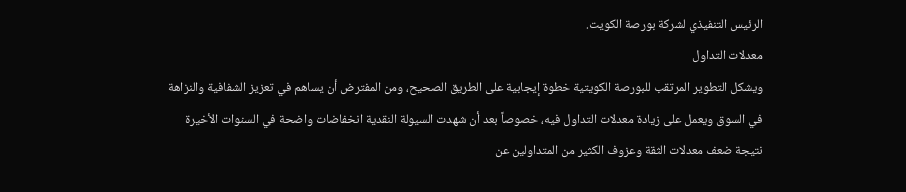الرئيس التنفيذي لشركة بورصة الكويت.
معدلات التداول
ويشكل التطوير المرتقب للبورصة الكويتية خطوة إيجابية على الطريق الصحيح، ومن المفترض أن يساهم في تعزيز الشفافية والنزاهة في السوق ويعمل على زيادة معدلات التداول فيه، خصوصاً بعد أن شهدت السيولة النقدية انخفاضات واضحة في السنوات الأخيرة نتيجة ضعف معدلات الثقة وعزوف الكثير من المتداولين عن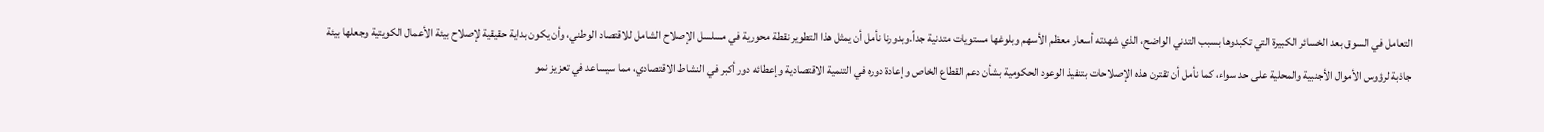التعامل في السوق بعد الخسائر الكبيرة التي تكبدوها بسبب التدني الواضح، الذي شهدته أسعار معظم الأسهم وبلوغها مستويات متدنية جداً.وبدورنا نأمل أن يمثل هذا التطوير نقطة محورية في مسلسل الإصلاح الشامل للاقتصاد الوطني، وأن يكون بداية حقيقية لإصلاح بيئة الأعمال الكويتية وجعلها بيئة جاذبة لرؤوس الأموال الأجنبية والمحلية على حد سواء، كما نأمل أن تقترن هذه الإصلاحات بتنفيذ الوعود الحكومية بشأن دعم القطاع الخاص وإعادة دوره في التنمية الاقتصادية وإعطائه دور أكبر في النشاط الاقتصادي، مما سيساعد في تعزيز نمو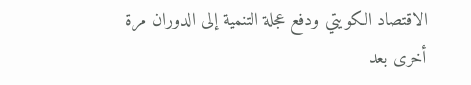الاقتصاد الكويتي ودفع عجلة التنمية إلى الدوران مرة أخرى بعد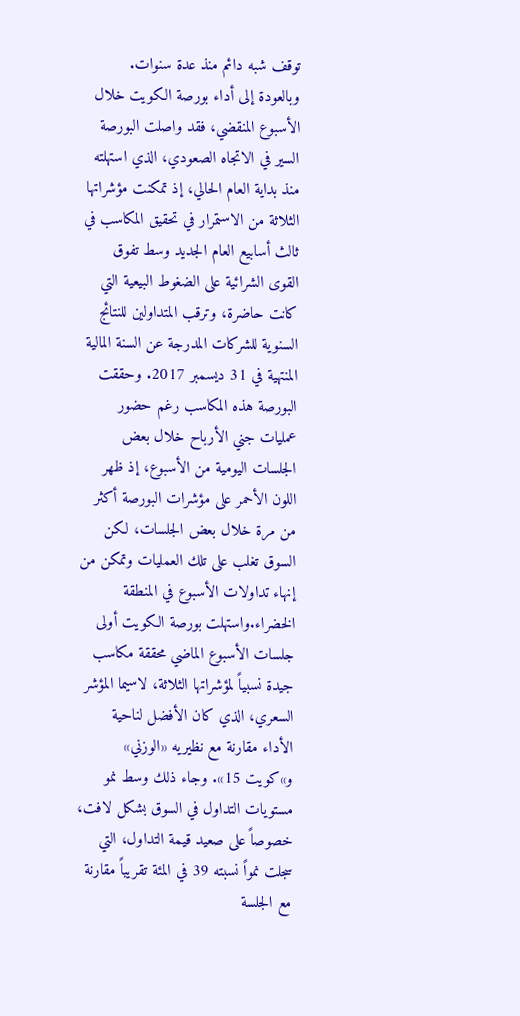توقف شبه دائم منذ عدة سنوات. وبالعودة إلى أداء بورصة الكويت خلال الأسبوع المنقضي، فقد واصلت البورصة السير في الاتجاه الصعودي، الذي استهلته منذ بداية العام الحالي، إذ تمكنت مؤشراتها الثلاثة من الاستمرار في تحقيق المكاسب في ثالث أسابيع العام الجديد وسط تفوق القوى الشرائية على الضغوط البيعية التي كانت حاضرة، وترقب المتداولين للنتائج السنوية للشركات المدرجة عن السنة المالية المنتهية في 31 ديسمبر 2017. وحققت البورصة هذه المكاسب رغم حضور عمليات جني الأرباح خلال بعض الجلسات اليومية من الأسبوع، إذ ظهر اللون الأحمر على مؤشرات البورصة أكثر من مرة خلال بعض الجلسات، لكن السوق تغلب على تلك العمليات وتمكن من إنهاء تداولات الأسبوع في المنطقة الخضراء.واستهلت بورصة الكويت أولى جلسات الأسبوع الماضي محققة مكاسب جيدة نسبياً لمؤشراتها الثلاثة، لاسيما المؤشر السعري، الذي كان الأفضل لناحية الأداء مقارنة مع نظيريه «الوزني» و»كويت 15». وجاء ذلك وسط نمو مستويات التداول في السوق بشكل لافت، خصوصاً على صعيد قيمة التداول، التي سجلت نمواً نسبته 39 في المئة تقريباً مقارنة مع الجلسة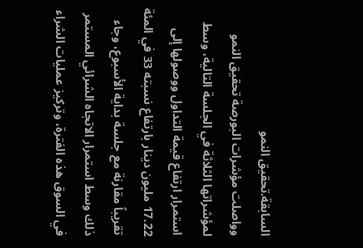السابقة.تحقيق النمو
وواصلت مؤشرات البورصة تحقيق النمو لمؤشراتها الثلاثة في الجلسة التالية، وسط استمرار ارتفاع قيمة التداول ووصولها إلى 17.22 مليون دينار بارتفاع نسبته 33 في المئة تقريباً مقارنة مع جلسة بداية الأسبوع، وجاء ذلك وسط استمرار الاتجاه الشرائي المستمر في السوق هذه الفترة، وتركيز عمليات الشراء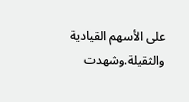على الأسهم القيادية والثقيلة.وشهدت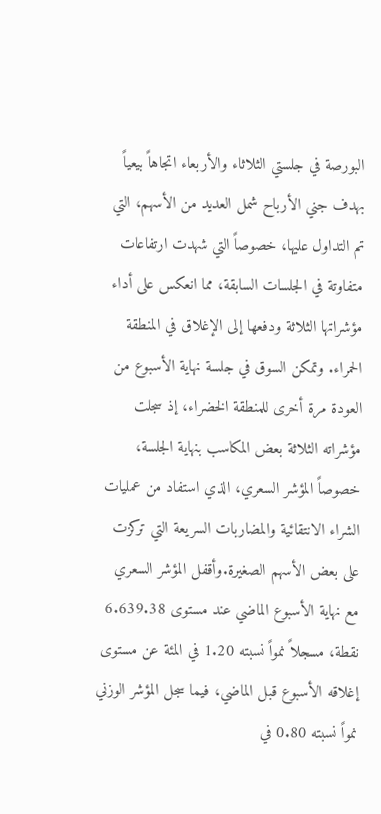البورصة في جلستي الثلاثاء والأربعاء اتجاهاً بيعياً بهدف جني الأرباح شمل العديد من الأسهم، التي تم التداول عليها، خصوصاً التي شهدت ارتفاعات متفاوتة في الجلسات السابقة، مما انعكس على أداء مؤشراتها الثلاثة ودفعها إلى الإغلاق في المنطقة الحمراء. وتمكن السوق في جلسة نهاية الأسبوع من العودة مرة أخرى للمنطقة الخضراء، إذ سجلت مؤشراته الثلاثة بعض المكاسب بنهاية الجلسة، خصوصاً المؤشر السعري، الذي استفاد من عمليات الشراء الانتقائية والمضاربات السريعة التي تركزت على بعض الأسهم الصغيرة.وأقفل المؤشر السعري مع نهاية الأسبوع الماضي عند مستوى 6.639.38 نقطة، مسجلاً نمواً نسبته 1.20 في المئة عن مستوى إغلاقه الأسبوع قبل الماضي، فيما سجل المؤشر الوزني نمواً نسبته 0.80 في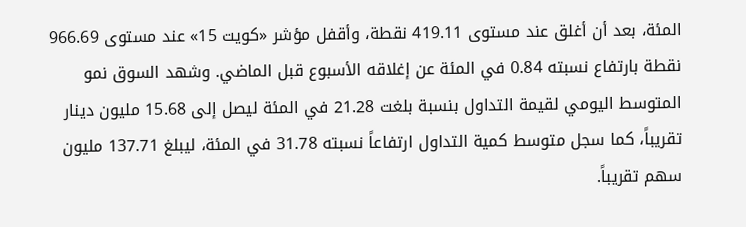المئة، بعد أن أغلق عند مستوى 419.11 نقطة، وأقفل مؤشر «كويت 15» عند مستوى 966.69 نقطة بارتفاع نسبته 0.84 في المئة عن إغلاقه الأسبوع قبل الماضي. وشهد السوق نمو المتوسط اليومي لقيمة التداول بنسبة بلغت 21.28 في المئة ليصل إلى 15.68 مليون دينار تقريباً، كما سجل متوسط كمية التداول ارتفاعاً نسبته 31.78 في المئة، ليبلغ 137.71 مليون سهم تقريباً.